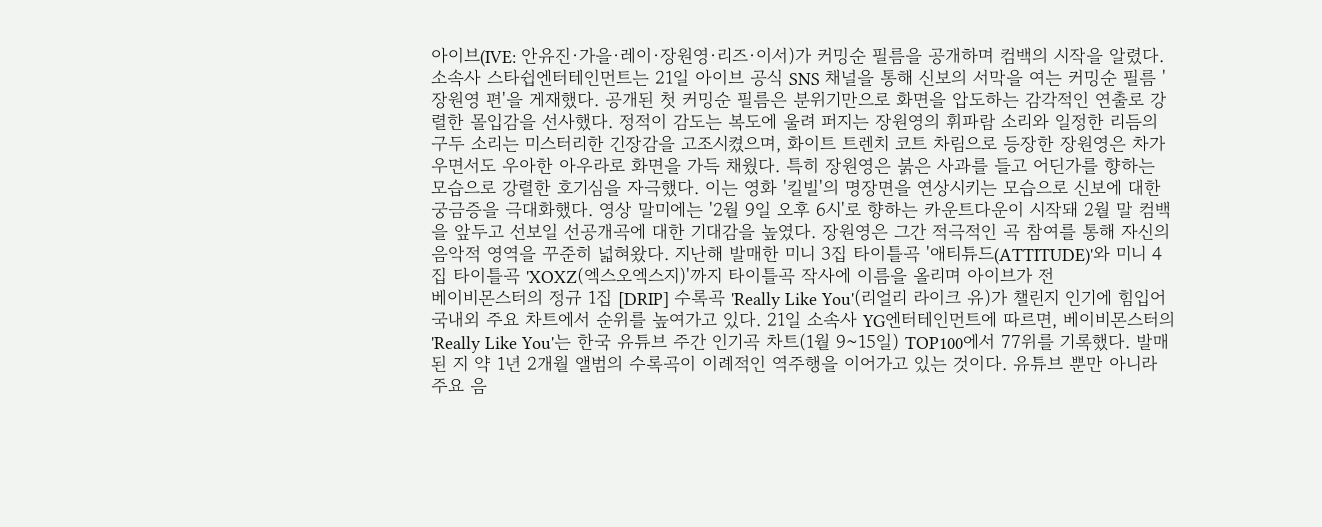아이브(IVE: 안유진·가을·레이·장원영·리즈·이서)가 커밍순 필름을 공개하며 컴백의 시작을 알렸다. 소속사 스타쉽엔터테인먼트는 21일 아이브 공식 SNS 채널을 통해 신보의 서막을 여는 커밍순 필름 '장원영 편'을 게재했다. 공개된 첫 커밍순 필름은 분위기만으로 화면을 압도하는 감각적인 연출로 강렬한 몰입감을 선사했다. 정적이 감도는 복도에 울려 퍼지는 장원영의 휘파람 소리와 일정한 리듬의 구두 소리는 미스터리한 긴장감을 고조시켰으며, 화이트 트렌치 코트 차림으로 등장한 장원영은 차가우면서도 우아한 아우라로 화면을 가득 채웠다. 특히 장원영은 붉은 사과를 들고 어딘가를 향하는 모습으로 강렬한 호기심을 자극했다. 이는 영화 '킬빌'의 명장면을 연상시키는 모습으로 신보에 대한 궁금증을 극대화했다. 영상 말미에는 '2월 9일 오후 6시'로 향하는 카운트다운이 시작돼 2월 말 컴백을 앞두고 선보일 선공개곡에 대한 기대감을 높였다. 장원영은 그간 적극적인 곡 참여를 통해 자신의 음악적 영역을 꾸준히 넓혀왔다. 지난해 발매한 미니 3집 타이틀곡 '애티튜드(ATTITUDE)'와 미니 4집 타이틀곡 'XOXZ(엑스오엑스지)'까지 타이틀곡 작사에 이름을 올리며 아이브가 전
베이비몬스터의 정규 1집 [DRIP] 수록곡 'Really Like You'(리얼리 라이크 유)가 챌린지 인기에 힘입어 국내외 주요 차트에서 순위를 높여가고 있다. 21일 소속사 YG엔터테인먼트에 따르면, 베이비몬스터의 'Really Like You'는 한국 유튜브 주간 인기곡 차트(1월 9~15일) TOP100에서 77위를 기록했다. 발매된 지 약 1년 2개월 앨범의 수록곡이 이례적인 역주행을 이어가고 있는 것이다. 유튜브 뿐만 아니라 주요 음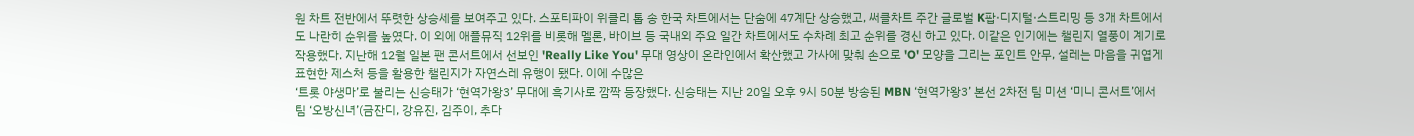원 차트 전반에서 뚜렷한 상승세를 보여주고 있다. 스포티파이 위클리 톱 송 한국 차트에서는 단숨에 47계단 상승했고, 써클차트 주간 글로벌 K팝·디지털·스트리밍 등 3개 차트에서도 나란히 순위를 높였다. 이 외에 애플뮤직 12위를 비롯해 멜론, 바이브 등 국내외 주요 일간 차트에서도 수차례 최고 순위를 경신 하고 있다. 이같은 인기에는 챌린지 열풍이 계기로 작용했다. 지난해 12월 일본 팬 콘서트에서 선보인 'Really Like You' 무대 영상이 온라인에서 확산했고 가사에 맞춰 손으로 'O' 모양을 그리는 포인트 안무, 설레는 마음을 귀엽게 표현한 제스처 등을 활용한 챌린지가 자연스레 유행이 됐다. 이에 수많은
‘트롯 야생마’로 불리는 신승태가 ‘현역가왕3’ 무대에 흑기사로 깜짝 등장했다. 신승태는 지난 20일 오후 9시 50분 방송된 MBN ‘현역가왕3’ 본선 2차전 팀 미션 ‘미니 콘서트’에서 팀 ‘오방신녀’(금잔디, 강유진, 김주이, 추다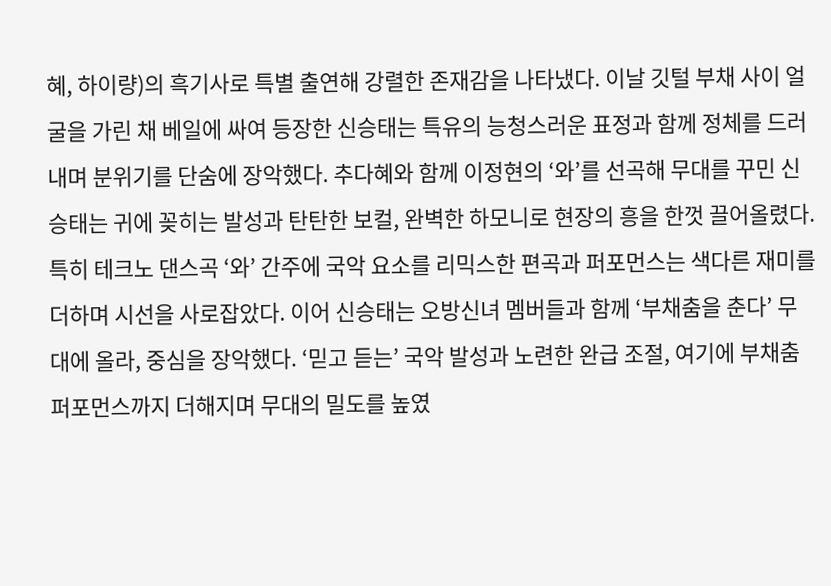혜, 하이량)의 흑기사로 특별 출연해 강렬한 존재감을 나타냈다. 이날 깃털 부채 사이 얼굴을 가린 채 베일에 싸여 등장한 신승태는 특유의 능청스러운 표정과 함께 정체를 드러내며 분위기를 단숨에 장악했다. 추다혜와 함께 이정현의 ‘와’를 선곡해 무대를 꾸민 신승태는 귀에 꽂히는 발성과 탄탄한 보컬, 완벽한 하모니로 현장의 흥을 한껏 끌어올렸다. 특히 테크노 댄스곡 ‘와’ 간주에 국악 요소를 리믹스한 편곡과 퍼포먼스는 색다른 재미를 더하며 시선을 사로잡았다. 이어 신승태는 오방신녀 멤버들과 함께 ‘부채춤을 춘다’ 무대에 올라, 중심을 장악했다. ‘믿고 듣는’ 국악 발성과 노련한 완급 조절, 여기에 부채춤 퍼포먼스까지 더해지며 무대의 밀도를 높였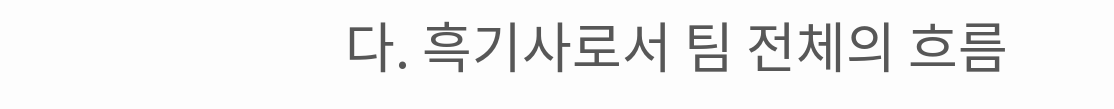다. 흑기사로서 팀 전체의 흐름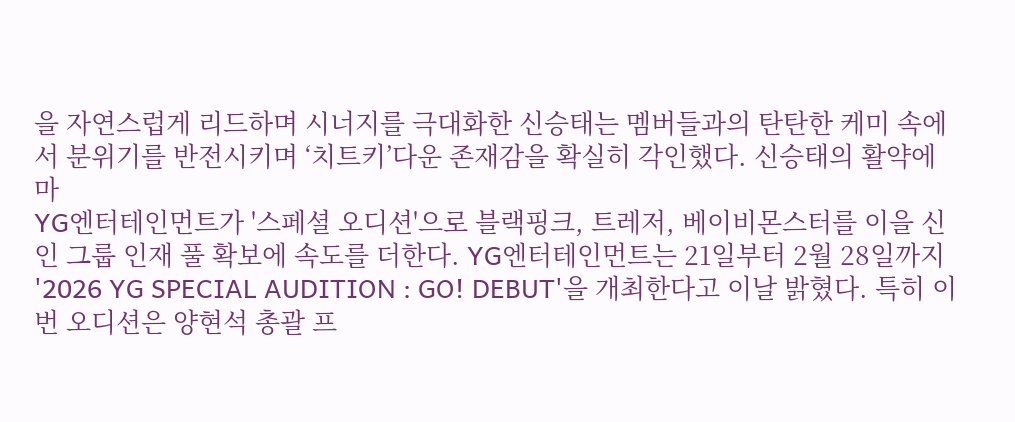을 자연스럽게 리드하며 시너지를 극대화한 신승태는 멤버들과의 탄탄한 케미 속에서 분위기를 반전시키며 ‘치트키’다운 존재감을 확실히 각인했다. 신승태의 활약에 마
YG엔터테인먼트가 '스페셜 오디션'으로 블랙핑크, 트레저, 베이비몬스터를 이을 신인 그룹 인재 풀 확보에 속도를 더한다. YG엔터테인먼트는 21일부터 2월 28일까지 '2026 YG SPECIAL AUDITION : GO! DEBUT'을 개최한다고 이날 밝혔다. 특히 이번 오디션은 양현석 총괄 프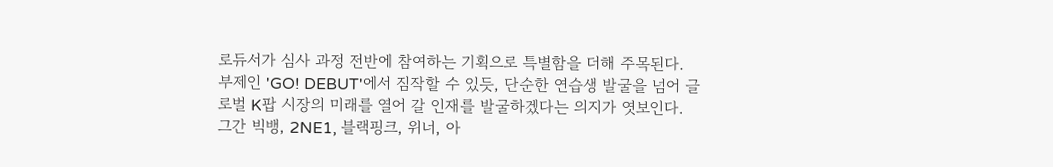로듀서가 심사 과정 전반에 참여하는 기획으로 특별함을 더해 주목된다. 부제인 'GO! DEBUT'에서 짐작할 수 있듯, 단순한 연습생 발굴을 넘어 글로벌 K팝 시장의 미래를 열어 갈 인재를 발굴하겠다는 의지가 엿보인다. 그간 빅뱅, 2NE1, 블랙핑크, 위너, 아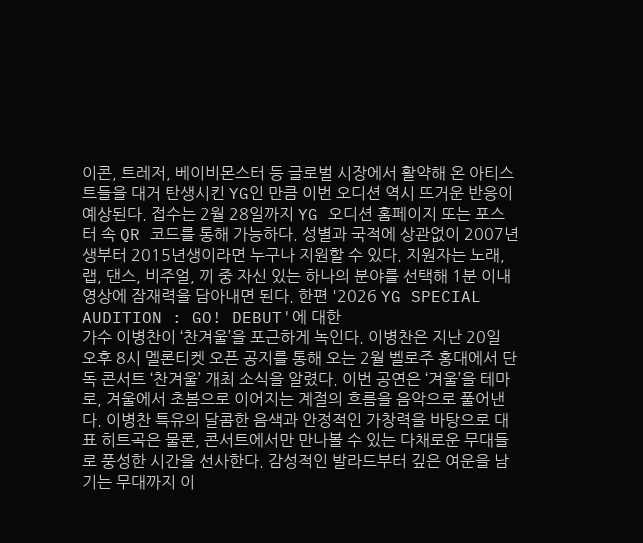이콘, 트레저, 베이비몬스터 등 글로벌 시장에서 활약해 온 아티스트들을 대거 탄생시킨 YG인 만큼 이번 오디션 역시 뜨거운 반응이 예상된다. 접수는 2월 28일까지 YG 오디션 홈페이지 또는 포스터 속 QR 코드를 통해 가능하다. 성별과 국적에 상관없이 2007년생부터 2015년생이라면 누구나 지원할 수 있다. 지원자는 노래, 랩, 댄스, 비주얼, 끼 중 자신 있는 하나의 분야를 선택해 1분 이내 영상에 잠재력을 담아내면 된다. 한편 '2026 YG SPECIAL AUDITION : GO! DEBUT'에 대한
가수 이병찬이 ‘찬겨울’을 포근하게 녹인다. 이병찬은 지난 20일 오후 8시 멜론티켓 오픈 공지를 통해 오는 2월 벨로주 홍대에서 단독 콘서트 ‘찬겨울’ 개최 소식을 알렸다. 이번 공연은 ‘겨울’을 테마로, 겨울에서 초봄으로 이어지는 계절의 흐름을 음악으로 풀어낸다. 이병찬 특유의 달콤한 음색과 안정적인 가창력을 바탕으로 대표 히트곡은 물론, 콘서트에서만 만나볼 수 있는 다채로운 무대들로 풍성한 시간을 선사한다. 감성적인 발라드부터 깊은 여운을 남기는 무대까지 이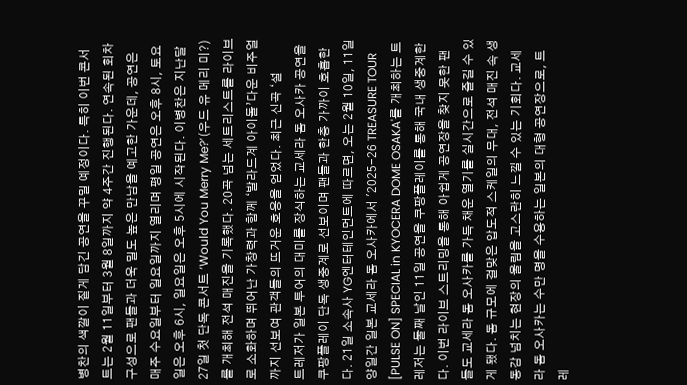병찬의 색깔이 짙게 담긴 공연을 꾸밀 예정이다. 특히 이번 콘서트는 2월 11일부터 3월 8일까지 약 4주간 진행된다. 연속된 회차 구성으로 팬들과 더욱 밀도 높은 만남을 예고한 가운데, 공연은 매주 수요일부터 일요일까지 열리며 평일 공연은 오후 8시, 토요일은 오후 6시, 일요일은 오후 5시에 시작된다. 이병찬은 지난달 27일 첫 단독 콘서트 ‘Would You Merry Me?’(우드 유 메리 미?)를 개최해 전석 매진을 기록했다. 20곡 넘는 세트리스트를 라이브로 소화하며 뛰어난 가창력과 함께 ‘발라드계 아이돌’다운 비주얼까지 선보여 관객들의 뜨거운 호응을 얻었다. 최근 신곡 ‘설
트레저가 일본 투어의 대미를 장식하는 교세라 돔 오사카 공연을 쿠팡플레이 단독 생중계로 선보이며 팬들과 한층 가까이 호흡한다. 21일 소속사 YG엔터테인먼트에 따르면, 오는 2월 10일, 11일 양일간 일본 교세라 돔 오사카에서 '2025-26 TREASURE TOUR [PULSE ON] SPECIAL in KYOCERA DOME OSAKA'를 개최하는 트레저는 둘째 날인 11일 공연을 쿠팡플레이를 통해 국내 생중계한다. 이번 라이브 스트리밍을 통해 아쉽게 공연장을 찾지 못한 팬들도 교세라 돔 오사카를 가득 채운 열기를 실시간으로 즐길 수 있게 됐다. 돔 규모에 걸맞은 압도적 스케일의 무대, 전석 매진 속 생동감 넘치는 현장의 울림을 고스란히 느낄 수 있는 기회다. 교세라 돔 오사카는 수만 명을 수용하는 일본의 대형 공연장으로, 트레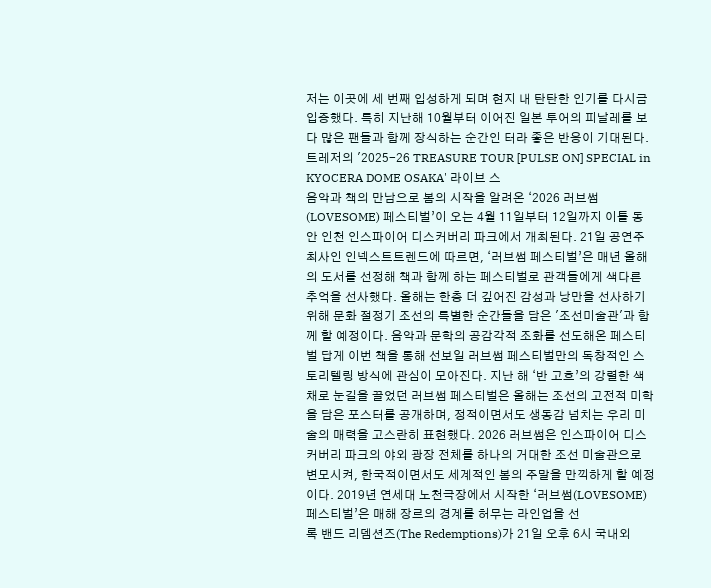저는 이곳에 세 번째 입성하게 되며 현지 내 탄탄한 인기를 다시금 입증했다. 특히 지난해 10월부터 이어진 일본 투어의 피날레를 보다 많은 팬들과 함께 장식하는 순간인 터라 좋은 반응이 기대된다. 트레저의 '2025-26 TREASURE TOUR [PULSE ON] SPECIAL in KYOCERA DOME OSAKA' 라이브 스
음악과 책의 만남으로 봄의 시작을 알려온 ‘2026 러브썸(LOVESOME) 페스티벌’이 오는 4월 11일부터 12일까지 이틀 동안 인천 인스파이어 디스커버리 파크에서 개최된다. 21일 공연주최사인 인넥스트트렌드에 따르면, ‘러브썸 페스티벌’은 매년 올해의 도서를 선정해 책과 함께 하는 페스티벌로 관객들에게 색다른 추억을 선사했다. 올해는 한층 더 깊어진 감성과 낭만을 선사하기 위해 문화 절정기 조선의 특별한 순간들을 담은 '조선미술관'과 함께 할 예정이다. 음악과 문학의 공감각적 조화를 선도해온 페스티벌 답게 이번 책을 통해 선보일 러브썸 페스티벌만의 독창적인 스토리텔링 방식에 관심이 모아진다. 지난 해 ‘반 고흐’의 강렬한 색채로 눈길을 끌었던 러브썸 페스티벌은 올해는 조선의 고전적 미학을 담은 포스터를 공개하며, 정적이면서도 생동감 넘치는 우리 미술의 매력을 고스란히 표현했다. 2026 러브썸은 인스파이어 디스커버리 파크의 야외 광장 전체를 하나의 거대한 조선 미술관으로 변모시켜, 한국적이면서도 세계적인 봄의 주말을 만끽하게 할 예정이다. 2019년 연세대 노천극장에서 시작한 ‘러브썸(LOVESOME) 페스티벌’은 매해 장르의 경계를 허무는 라인업을 선
록 밴드 리뎀션즈(The Redemptions)가 21일 오후 6시 국내외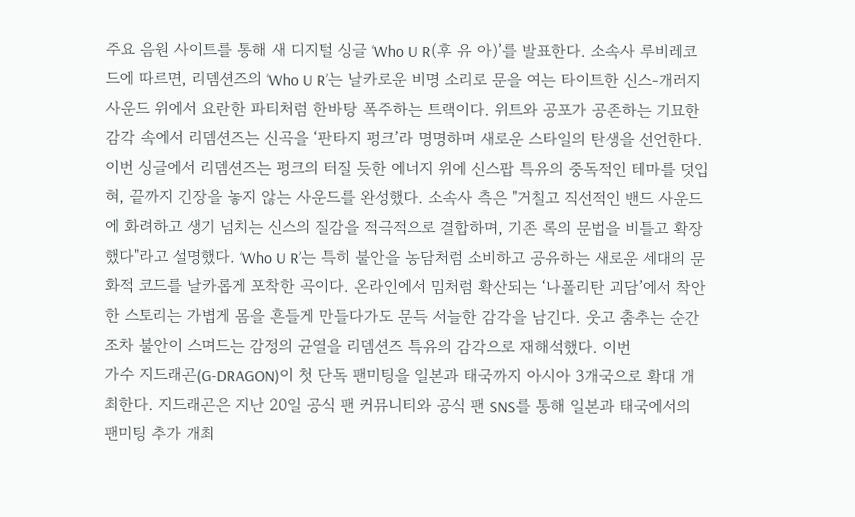주요 음원 사이트를 통해 새 디지털 싱글 ‘Who U R(후 유 아)’를 발표한다. 소속사 루비레코드에 따르면, 리뎀션즈의 ‘Who U R’는 날카로운 비명 소리로 문을 여는 타이트한 신스-개러지 사운드 위에서 요란한 파티처럼 한바탕 폭주하는 트랙이다. 위트와 공포가 공존하는 기묘한 감각 속에서 리뎀션즈는 신곡을 ‘판타지 펑크’라 명명하며 새로운 스타일의 탄생을 선언한다. 이번 싱글에서 리뎀션즈는 펑크의 터질 듯한 에너지 위에 신스팝 특유의 중독적인 테마를 덧입혀, 끝까지 긴장을 놓지 않는 사운드를 완성했다. 소속사 측은 "거칠고 직선적인 밴드 사운드에 화려하고 생기 넘치는 신스의 질감을 적극적으로 결합하며, 기존 록의 문법을 비틀고 확장했다"라고 설명했다. ‘Who U R’는 특히 불안을 농담처럼 소비하고 공유하는 새로운 세대의 문화적 코드를 날카롭게 포착한 곡이다. 온라인에서 밈처럼 확산되는 ‘나폴리탄 괴담’에서 착안한 스토리는 가볍게 몸을 흔들게 만들다가도 문득 서늘한 감각을 남긴다. 웃고 춤추는 순간조차 불안이 스며드는 감정의 균열을 리뎀션즈 특유의 감각으로 재해석했다. 이번
가수 지드래곤(G-DRAGON)이 첫 단독 팬미팅을 일본과 태국까지 아시아 3개국으로 확대 개최한다. 지드래곤은 지난 20일 공식 팬 커뮤니티와 공식 팬 SNS를 통해 일본과 태국에서의 팬미팅 추가 개최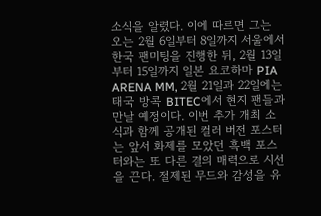소식을 알렸다. 이에 따르면 그는 오는 2월 6일부터 8일까지 서울에서 한국 팬미팅을 진행한 뒤, 2월 13일부터 15일까지 일본 요코하마 PIA ARENA MM, 2월 21일과 22일에는 태국 방콕 BITEC에서 현지 팬들과 만날 예정이다. 이번 추가 개최 소식과 함께 공개된 컬러 버전 포스터는 앞서 화제를 모았던 흑백 포스터와는 또 다른 결의 매력으로 시선을 끈다. 절제된 무드와 감성을 유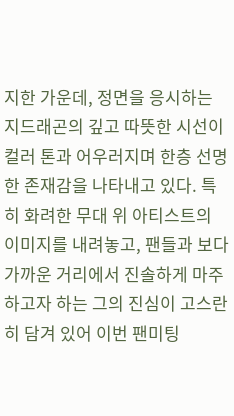지한 가운데, 정면을 응시하는 지드래곤의 깊고 따뜻한 시선이 컬러 톤과 어우러지며 한층 선명한 존재감을 나타내고 있다. 특히 화려한 무대 위 아티스트의 이미지를 내려놓고, 팬들과 보다 가까운 거리에서 진솔하게 마주하고자 하는 그의 진심이 고스란히 담겨 있어 이번 팬미팅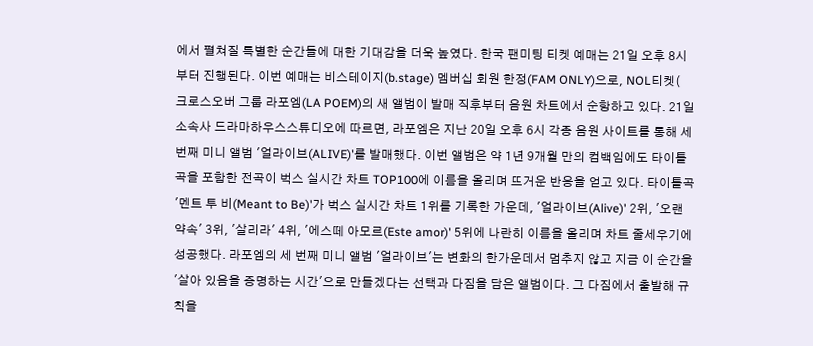에서 펼쳐질 특별한 순간들에 대한 기대감을 더욱 높였다. 한국 팬미팅 티켓 예매는 21일 오후 8시부터 진행된다. 이번 예매는 비스테이지(b.stage) 멤버십 회원 한정(FAM ONLY)으로, NOL티켓(
크로스오버 그룹 라포엠(LA POEM)의 새 앨범이 발매 직후부터 음원 차트에서 순항하고 있다. 21일 소속사 드라마하우스스튜디오에 따르면, 라포엠은 지난 20일 오후 6시 각종 음원 사이트를 통해 세 번째 미니 앨범 '얼라이브(ALIVE)'를 발매했다. 이번 앨범은 약 1년 9개월 만의 컴백임에도 타이틀곡을 포함한 전곡이 벅스 실시간 차트 TOP100에 이름을 올리며 뜨거운 반응을 얻고 있다. 타이틀곡 '멘트 투 비(Meant to Be)'가 벅스 실시간 차트 1위를 기록한 가운데, '얼라이브(Alive)' 2위, '오랜 약속' 3위, '살리라' 4위, '에스떼 아모르(Este amor)' 5위에 나란히 이름을 올리며 차트 줄세우기에 성공했다. 라포엠의 세 번째 미니 앨범 '얼라이브'는 변화의 한가운데서 멈추지 않고 지금 이 순간을 '살아 있음을 증명하는 시간'으로 만들겠다는 선택과 다짐을 담은 앨범이다. 그 다짐에서 출발해 규칙을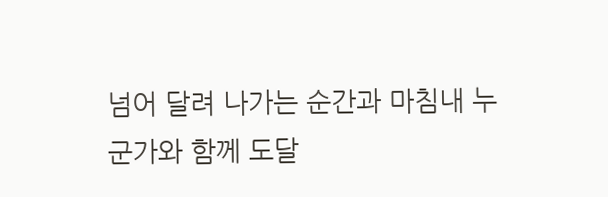넘어 달려 나가는 순간과 마침내 누군가와 함께 도달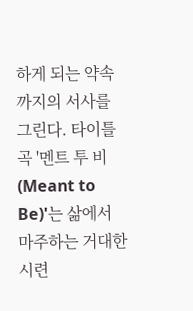하게 되는 약속까지의 서사를 그린다. 타이틀곡 '멘트 투 비(Meant to Be)'는 삶에서 마주하는 거대한 시련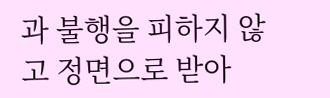과 불행을 피하지 않고 정면으로 받아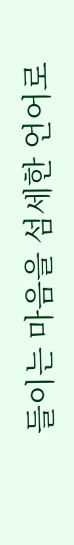들이는 마음을 섬세한 언어로